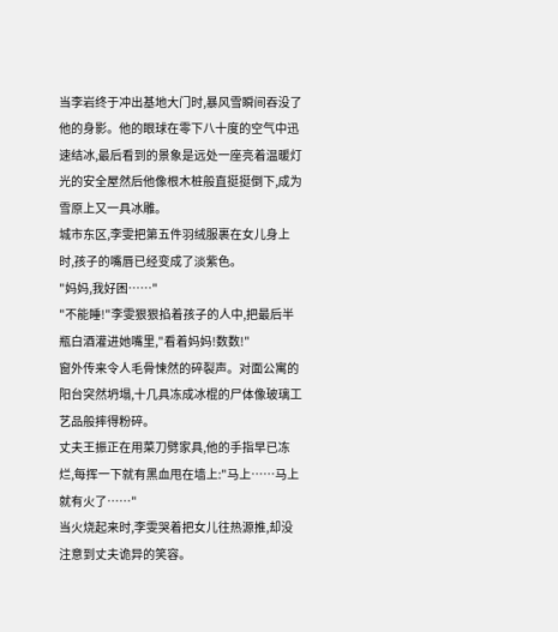当李岩终于冲出基地大门时,暴风雪瞬间吞没了他的身影。他的眼球在零下八十度的空气中迅速结冰,最后看到的景象是远处一座亮着温暖灯光的安全屋然后他像根木桩般直挺挺倒下,成为雪原上又一具冰雕。
城市东区,李雯把第五件羽绒服裹在女儿身上时,孩子的嘴唇已经变成了淡紫色。
"妈妈,我好困……"
"不能睡!"李雯狠狠掐着孩子的人中,把最后半瓶白酒灌进她嘴里,"看着妈妈!数数!"
窗外传来令人毛骨悚然的碎裂声。对面公寓的阳台突然坍塌,十几具冻成冰棍的尸体像玻璃工艺品般摔得粉碎。
丈夫王振正在用菜刀劈家具,他的手指早已冻烂,每挥一下就有黑血甩在墙上:"马上……马上就有火了……"
当火烧起来时,李雯哭着把女儿往热源推,却没注意到丈夫诡异的笑容。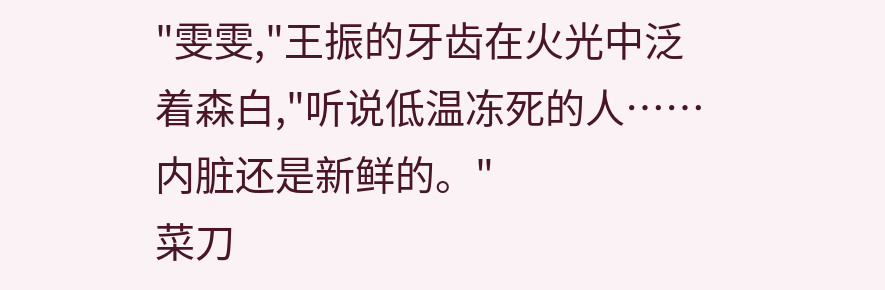"雯雯,"王振的牙齿在火光中泛着森白,"听说低温冻死的人……内脏还是新鲜的。"
菜刀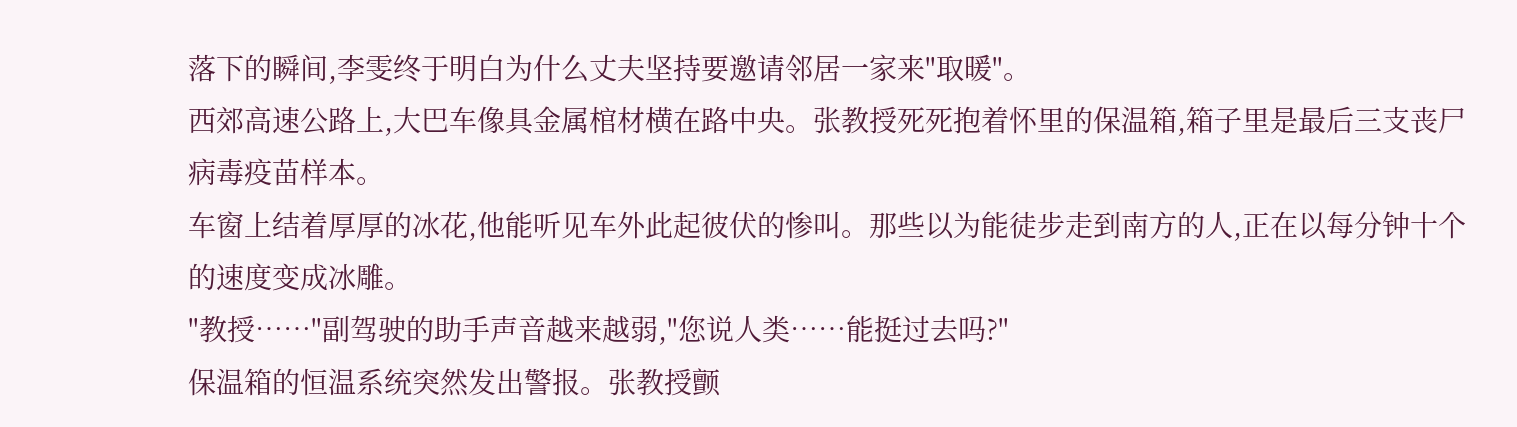落下的瞬间,李雯终于明白为什么丈夫坚持要邀请邻居一家来"取暖"。
西郊高速公路上,大巴车像具金属棺材横在路中央。张教授死死抱着怀里的保温箱,箱子里是最后三支丧尸病毒疫苗样本。
车窗上结着厚厚的冰花,他能听见车外此起彼伏的惨叫。那些以为能徒步走到南方的人,正在以每分钟十个的速度变成冰雕。
"教授……"副驾驶的助手声音越来越弱,"您说人类……能挺过去吗?"
保温箱的恒温系统突然发出警报。张教授颤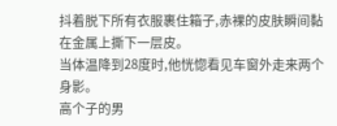抖着脱下所有衣服裹住箱子,赤裸的皮肤瞬间黏在金属上撕下一层皮。
当体温降到28度时,他恍惚看见车窗外走来两个身影。
高个子的男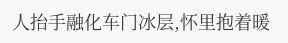人抬手融化车门冰层,怀里抱着暖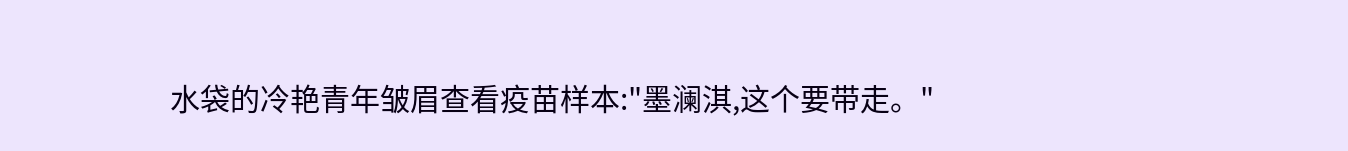水袋的冷艳青年皱眉查看疫苗样本:"墨澜淇,这个要带走。"